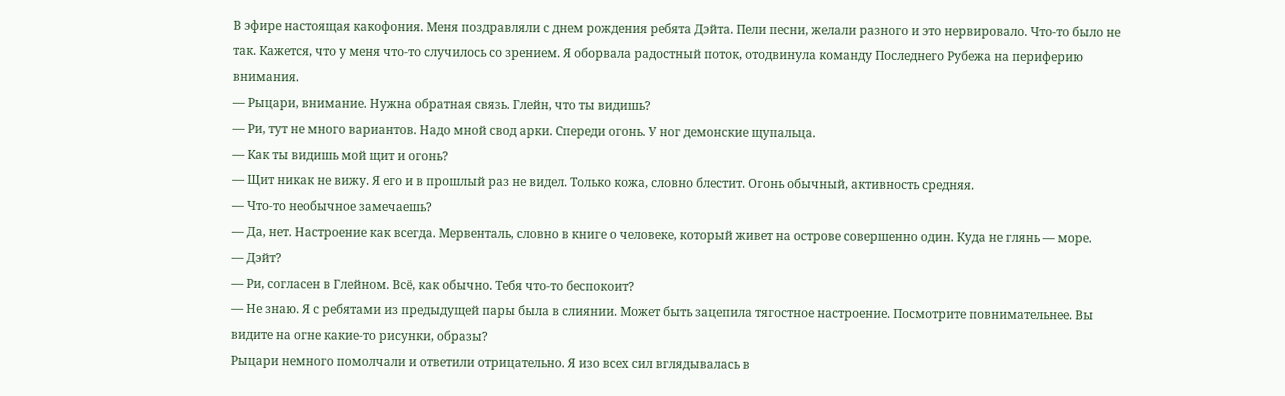В эфире настоящая какофония. Меня поздравляли с днем рождения ребята Дэйта. Пели песни, желали разного и это нервировало. Что-то было не так. Кажется, что у меня что-то случилось со зрением. Я оборвала радостный поток, отодвинула команду Последнего Рубежа на периферию внимания.
— Рыцари, внимание. Нужна обратная связь. Глейн, что ты видишь?
— Ри, тут не много вариантов. Надо мной свод арки. Спереди огонь. У ног демонские щупальца.
— Как ты видишь мой щит и огонь?
— Щит никак не вижу. Я его и в прошлый раз не видел. Только кожа, словно блестит. Огонь обычный, активность средняя.
— Что-то необычное замечаешь?
— Да, нет. Настроение как всегда. Мервенталь, словно в книге о человеке, который живет на острове совершенно один. Куда не глянь — море.
— Дэйт?
— Ри, согласен в Глейном. Всё, как обычно. Тебя что-то беспокоит?
— Не знаю. Я с ребятами из предыдущей пары была в слиянии. Может быть зацепила тягостное настроение. Посмотрите повнимательнее. Вы видите на огне какие-то рисунки, образы?
Рыцари немного помолчали и ответили отрицательно. Я изо всех сил вглядывалась в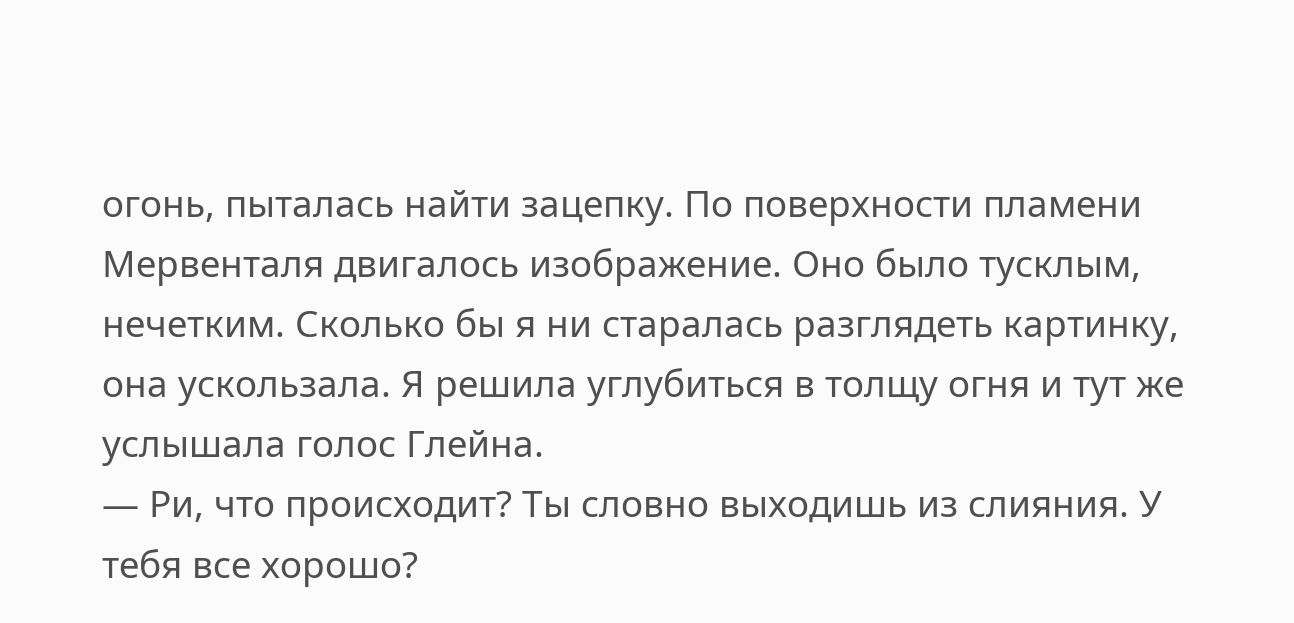огонь, пыталась найти зацепку. По поверхности пламени Мервенталя двигалось изображение. Оно было тусклым, нечетким. Сколько бы я ни старалась разглядеть картинку, она ускользала. Я решила углубиться в толщу огня и тут же услышала голос Глейна.
— Ри, что происходит? Ты словно выходишь из слияния. У тебя все хорошо?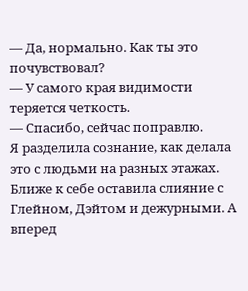— Да, нормально. Как ты это почувствовал?
— У самого края видимости теряется четкость.
— Спасибо, сейчас поправлю.
Я разделила сознание, как делала это с людьми на разных этажах. Ближе к себе оставила слияние с Глейном, Дэйтом и дежурными. А вперед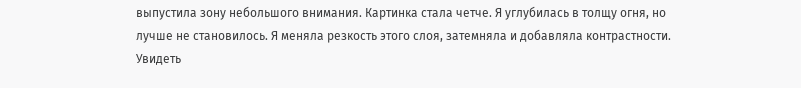выпустила зону небольшого внимания. Картинка стала четче. Я углубилась в толщу огня, но лучше не становилось. Я меняла резкость этого слоя, затемняла и добавляла контрастности. Увидеть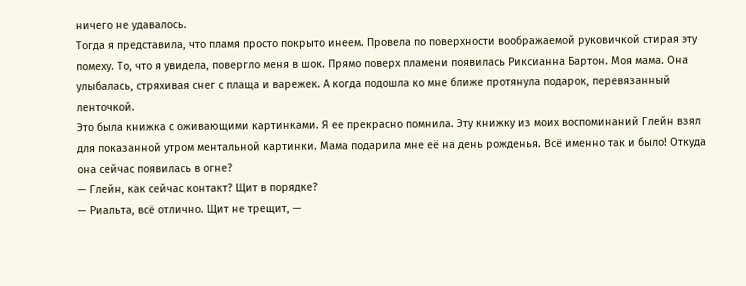ничего не удавалось.
Тогда я представила, что пламя просто покрыто инеем. Провела по поверхности воображаемой руковичкой стирая эту помеху. То, что я увидела, повергло меня в шок. Прямо поверх пламени появилась Риксианна Бартон. Моя мама. Она улыбалась, стряхивая снег с плаща и варежек. А когда подошла ко мне ближе протянула подарок, перевязанный ленточкой.
Это была книжка с оживающими картинками. Я ее прекрасно помнила. Эту книжку из моих воспоминаний Глейн взял для показанной утром ментальной картинки. Мама подарила мне её на день рожденья. Всё именно так и было! Откуда она сейчас появилась в огне?
— Глейн, как сейчас контакт? Щит в порядке?
— Риальта, всё отлично. Щит не трещит, —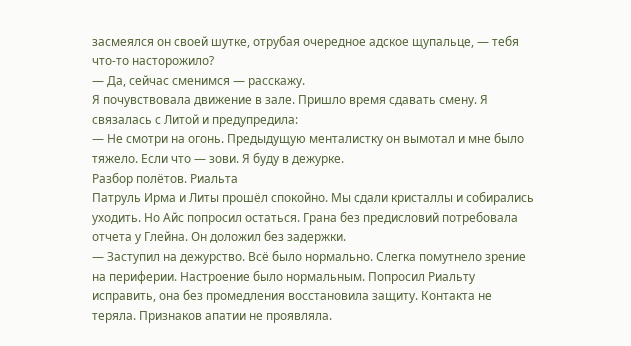засмеялся он своей шутке, отрубая очередное адское щупальце, — тебя что-то насторожило?
— Да, сейчас сменимся — расскажу.
Я почувствовала движение в зале. Пришло время сдавать смену. Я связалась с Литой и предупредила:
— Не смотри на огонь. Предыдущую менталистку он вымотал и мне было тяжело. Если что — зови. Я буду в дежурке.
Разбор полётов. Риальта
Патруль Ирма и Литы прошёл спокойно. Мы сдали кристаллы и собирались уходить. Но Айс попросил остаться. Грана без предисловий потребовала отчета у Глейна. Он доложил без задержки.
— Заступил на дежурство. Всё было нормально. Слегка помутнело зрение на периферии. Настроение было нормальным. Попросил Риальту исправить, она без промедления восстановила защиту. Контакта не теряла. Признаков апатии не проявляла.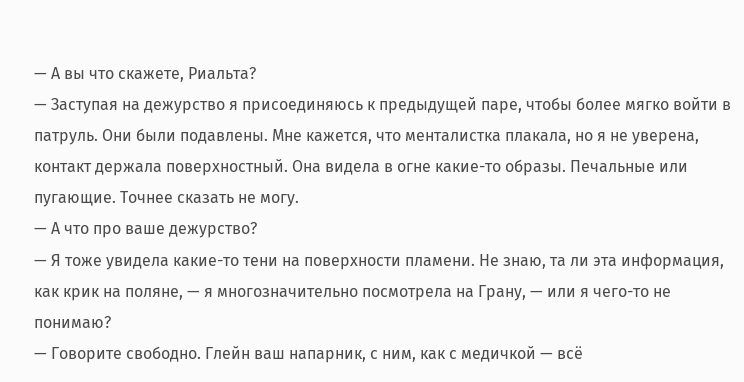— А вы что скажете, Риальта?
— Заступая на дежурство я присоединяюсь к предыдущей паре, чтобы более мягко войти в патруль. Они были подавлены. Мне кажется, что менталистка плакала, но я не уверена, контакт держала поверхностный. Она видела в огне какие-то образы. Печальные или пугающие. Точнее сказать не могу.
— А что про ваше дежурство?
— Я тоже увидела какие-то тени на поверхности пламени. Не знаю, та ли эта информация, как крик на поляне, — я многозначительно посмотрела на Грану, — или я чего-то не понимаю?
— Говорите свободно. Глейн ваш напарник, с ним, как с медичкой — всё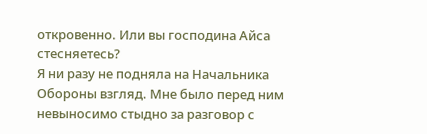откровенно. Или вы господина Айса стесняетесь?
Я ни разу не подняла на Начальника Обороны взгляд. Мне было перед ним невыносимо стыдно за разговор с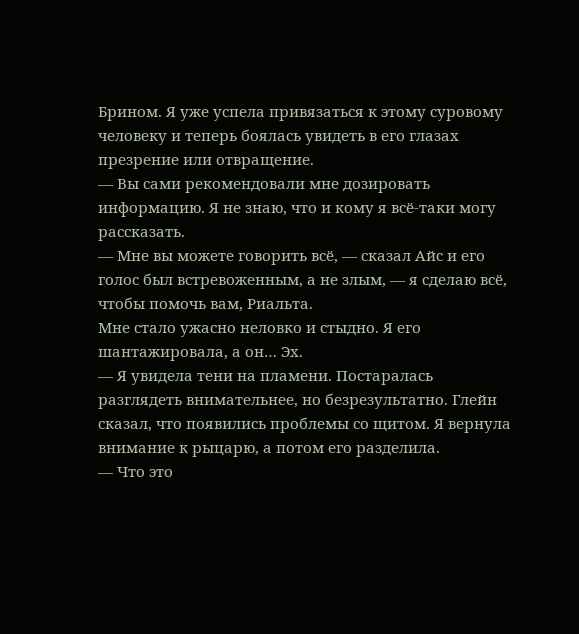Брином. Я уже успела привязаться к этому суровому человеку и теперь боялась увидеть в его глазах презрение или отвращение.
— Вы сами рекомендовали мне дозировать информацию. Я не знаю, что и кому я всё-таки могу рассказать.
— Мне вы можете говорить всё, — сказал Айс и его голос был встревоженным, а не злым, — я сделаю всё, чтобы помочь вам, Риальта.
Мне стало ужасно неловко и стыдно. Я его шантажировала, а он… Эх.
— Я увидела тени на пламени. Постаралась разглядеть внимательнее, но безрезультатно. Глейн сказал, что появились проблемы со щитом. Я вернула внимание к рыцарю, а потом его разделила.
— Что это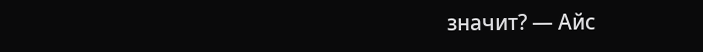значит? — Айс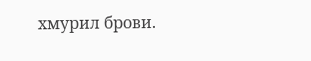хмурил брови.